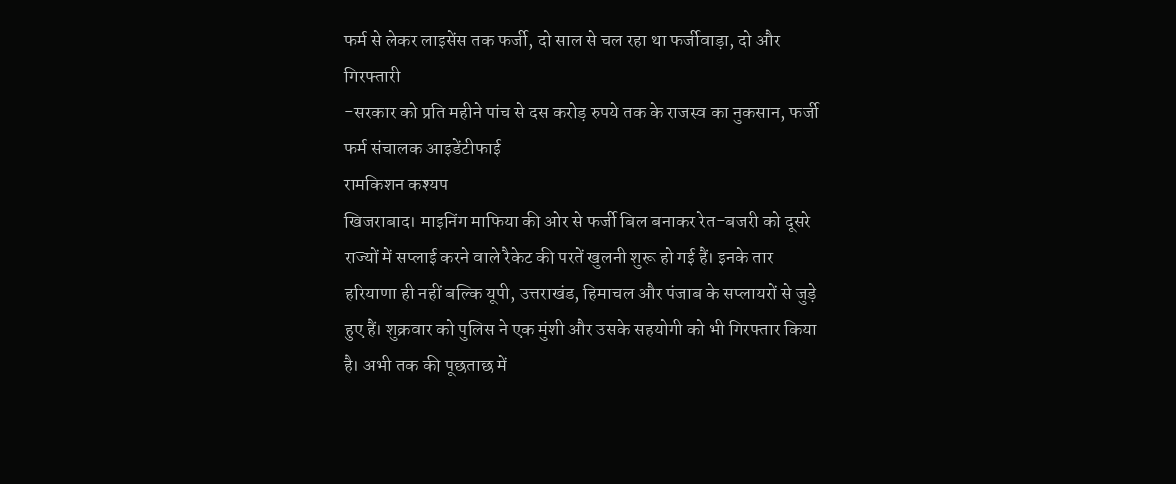फर्म से लेकर लाइसेंस तक फर्जी, दो साल से चल रहा था फर्जीवाड़ा, दो और गिरफ्तारी
-सरकार को प्रति महीने पांच से दस करोड़ रुपये तक के राजस्व का नुकसान, फर्जी फर्म संचालक आइडेंटीफाई
रामकिशन कश्यप
खिजराबाद। माइनिंग माफिया की ओर से फर्जी बिल बनाकर रेत-बजरी को दूसरे राज्यों में सप्लाई करने वाले रैकेट की परतें खुलनी शुरू हो गई हैं। इनके तार हरियाणा ही नहीं बल्कि यूपी, उत्तराखंड, हिमाचल और पंजाब के सप्लायरों से जुड़े हुए हैं। शुक्रवार को पुलिस ने एक मुंशी और उसके सहयोगी को भी गिरफ्तार किया है। अभी तक की पूछताछ में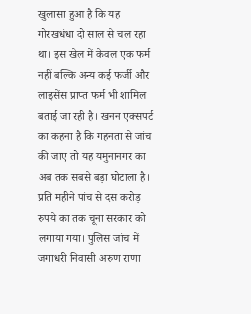खुलासा हुआ है कि यह गोरखधंधा दो साल से चल रहा था। इस खेल में केवल एक फर्म नहीं बल्कि अन्य कई फर्जी और लाइसेंस प्राप्त फर्म भी शामिल बताई जा रही है। खनन एक्सपर्ट का कहना है कि गहनता से जांच की जाए तो यह यमुनानगर का अब तक सबसे बड़ा घोटाला है। प्रति महीने पांच से दस करोड़ रुपये का तक चूना सरकार को लगाया गया। पुलिस जांच में जगाधरी निवासी अरुण राणा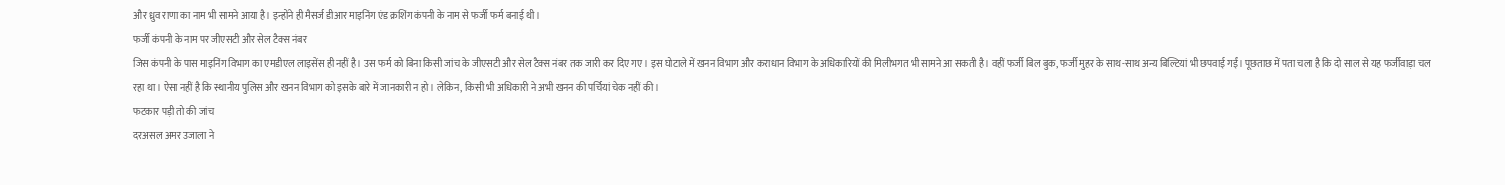और ध्रुव राणा का नाम भी सामने आया है। इन्होंने ही मैसर्ज डीआर माइनिंग एंड क्रशिंग कंपनी के नाम से फर्जी फर्म बनाई थी।
फर्जी कंपनी के नाम पर जीएसटी और सेल टैक्स नंबर
जिस कंपनी के पास माइनिंग विभाग का एमडीएल लाइसेंस ही नहीं है। उस फर्म को बिना किसी जांच के जीएसटी और सेल टैक्स नंबर तक जारी कर दिए गए। इस घोटाले में खनन विभाग और कराधान विभाग के अधिकारियों की मिलीभगत भी सामने आ सकती है। वहीं फर्जी बिल बुक, फर्जी मुहर के साथ-साथ अन्य बिल्टियां भी छपवाई गईं। पूछताछ में पता चला है कि दो साल से यह फर्जीवाड़ा चल रहा था। ऐसा नहीं है कि स्थानीय पुलिस और खनन विभाग को इसके बारे में जानकारी न हो। लेकिन, किसी भी अधिकारी ने अभी खनन की पर्चियां चेक नहीं की।
फटकार पड़ी तो की जांच
दरअसल अमर उजाला ने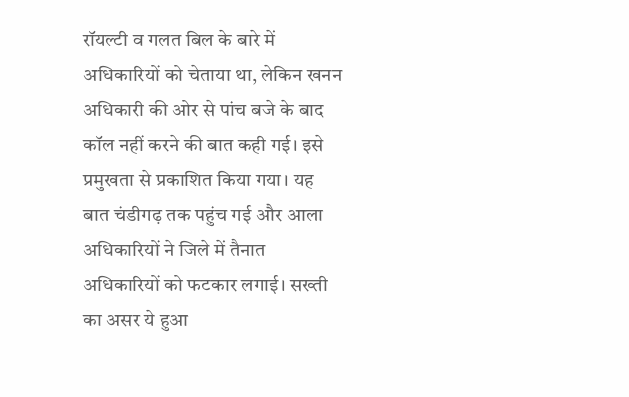रॉयल्टी व गलत बिल के बारे में अधिकारियों को चेताया था, लेकिन खनन अधिकारी की ओर से पांच बजे के बाद कॉल नहीं करने की बात कही गई। इसे प्रमुखता से प्रकाशित किया गया। यह बात चंडीगढ़ तक पहुंच गई और आला अधिकारियों ने जिले में तैनात अधिकारियों को फटकार लगाई। सख्ती का असर ये हुआ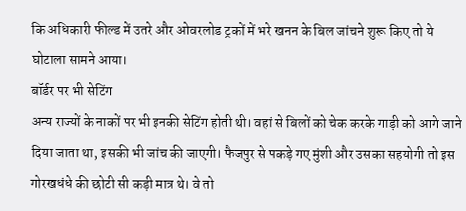कि अधिकारी फील्ड में उतरे और ओवरलोड ट्रकों में भरे खनन के बिल जांचने शुरू किए तो ये घोटाला सामने आया।
बॉर्डर पर भी सेटिंग
अन्य राज्यों के नाकों पर भी इनकी सेटिंग होती थी। वहां से बिलों को चेक करके गाड़ी को आगे जाने दिया जाता था, इसकी भी जांच की जाएगी। फैजपुर से पकड़े गए मुंशी और उसका सहयोगी तो इस गोरखधंधे की छोटी सी कड़ी मात्र थे। वे तो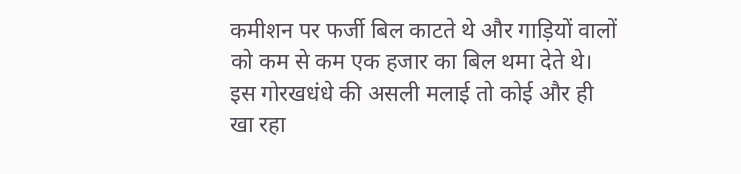कमीशन पर फर्जी बिल काटते थे और गाड़ियों वालों को कम से कम एक हजार का बिल थमा देते थे। इस गोरखधंधे की असली मलाई तो कोई और ही खा रहा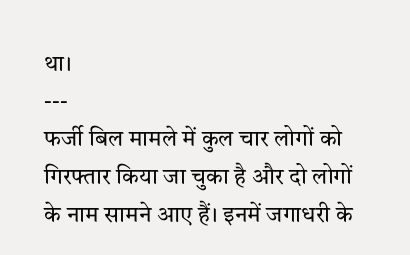था।
---
फर्जी बिल मामले में कुल चार लोगों को गिरफ्तार किया जा चुका है और दो लोगों के नाम सामने आए हैं। इनमें जगाधरी के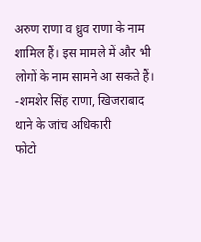अरुण राणा व ध्रुव राणा के नाम शामिल हैं। इस मामले में और भी लोगों के नाम सामने आ सकते हैं।
-शमशेर सिंह राणा, खिजराबाद थाने के जांच अधिकारी
फोटो